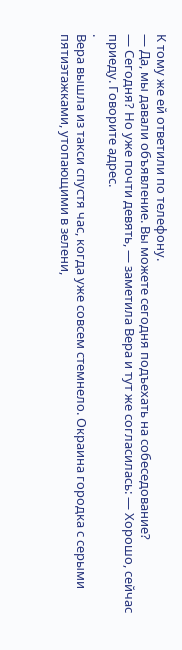К тому же ей ответили по телефону.
— Да, мы давали объявление. Вы можете сегодня подъехать на собеседование?
— Сегодня? Но уже почти девять, — заметила Вера и тут же согласилась: — Хорошо, сейчас приеду. Говорите адрес.
.
Вера вышла из такси спустя час, когда уже совсем стемнело. Окраина городка с серыми пятиэтажками, утопающими в зелени,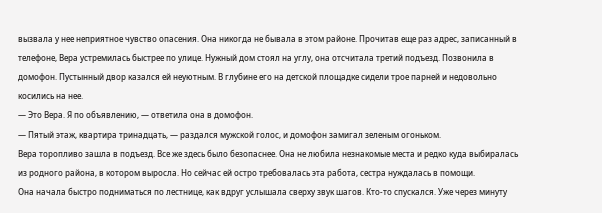вызвала у нее неприятное чувство опасения. Она никогда не бывала в этом районе. Прочитав еще раз адрес, записанный в телефоне, Вера устремилась быстрее по улице. Нужный дом стоял на углу, она отсчитала третий подъезд. Позвонила в домофон. Пустынный двор казался ей неуютным. В глубине его на детской площадке сидели трое парней и недовольно косились на нее.
— Это Вера. Я по объявлению, — ответила она в домофон.
— Пятый этаж, квартира тринадцать, — раздался мужской голос, и домофон замигал зеленым огоньком.
Вера торопливо зашла в подъезд. Все же здесь было безопаснее. Она не любила незнакомые места и редко куда выбиралась из родного района, в котором выросла. Но сейчас ей остро требовалась эта работа, сестра нуждалась в помощи.
Она начала быстро подниматься по лестнице, как вдруг услышала сверху звук шагов. Кто-то спускался. Уже через минуту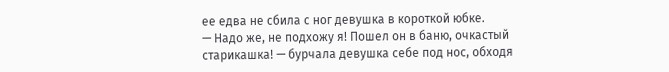ее едва не сбила с ног девушка в короткой юбке.
— Надо же, не подхожу я! Пошел он в баню, очкастый старикашка! — бурчала девушка себе под нос, обходя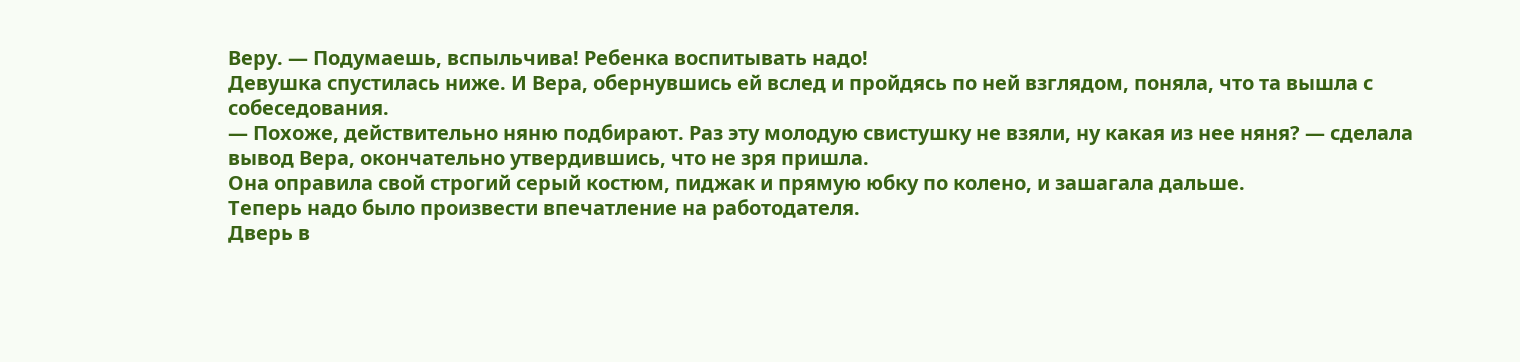Веру. — Подумаешь, вспыльчива! Ребенка воспитывать надо!
Девушка спустилась ниже. И Вера, обернувшись ей вслед и пройдясь по ней взглядом, поняла, что та вышла с собеседования.
— Похоже, действительно няню подбирают. Раз эту молодую свистушку не взяли, ну какая из нее няня? — сделала вывод Вера, окончательно утвердившись, что не зря пришла.
Она оправила свой строгий серый костюм, пиджак и прямую юбку по колено, и зашагала дальше.
Теперь надо было произвести впечатление на работодателя.
Дверь в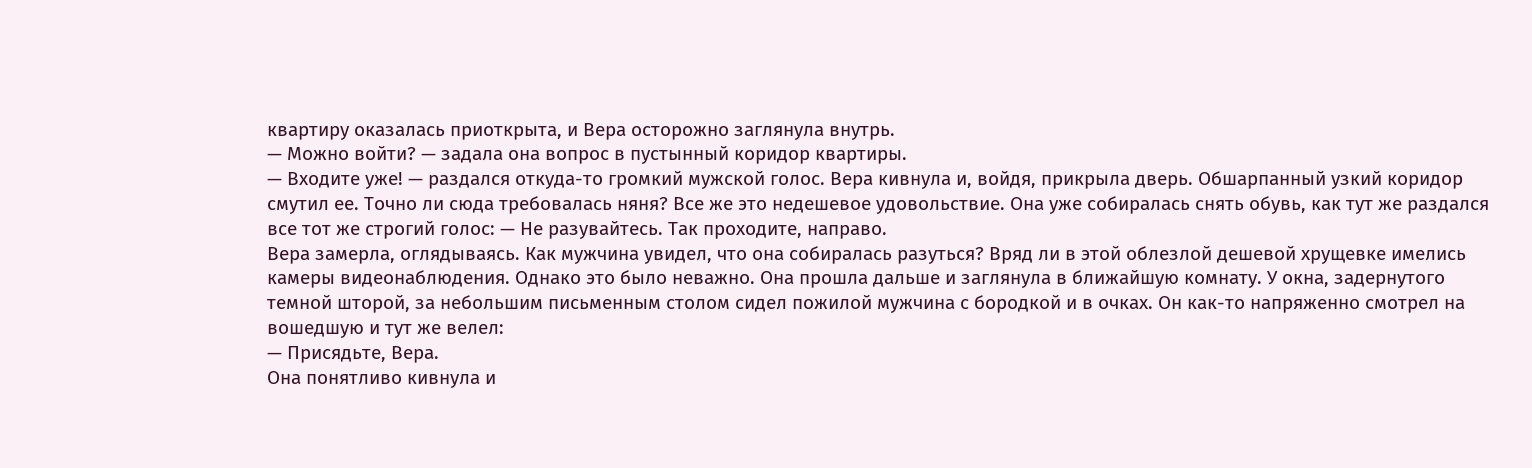квартиру оказалась приоткрыта, и Вера осторожно заглянула внутрь.
— Можно войти? — задала она вопрос в пустынный коридор квартиры.
— Входите уже! — раздался откуда-то громкий мужской голос. Вера кивнула и, войдя, прикрыла дверь. Обшарпанный узкий коридор смутил ее. Точно ли сюда требовалась няня? Все же это недешевое удовольствие. Она уже собиралась снять обувь, как тут же раздался все тот же строгий голос: — Не разувайтесь. Так проходите, направо.
Вера замерла, оглядываясь. Как мужчина увидел, что она собиралась разуться? Вряд ли в этой облезлой дешевой хрущевке имелись камеры видеонаблюдения. Однако это было неважно. Она прошла дальше и заглянула в ближайшую комнату. У окна, задернутого темной шторой, за небольшим письменным столом сидел пожилой мужчина с бородкой и в очках. Он как-то напряженно смотрел на вошедшую и тут же велел:
— Присядьте, Вера.
Она понятливо кивнула и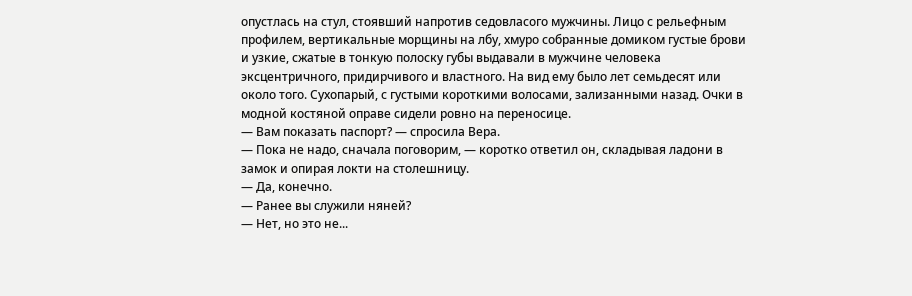опустлась на стул, стоявший напротив седовласого мужчины. Лицо с рельефным профилем, вертикальные морщины на лбу, хмуро собранные домиком густые брови и узкие, сжатые в тонкую полоску губы выдавали в мужчине человека эксцентричного, придирчивого и властного. На вид ему было лет семьдесят или около того. Сухопарый, с густыми короткими волосами, зализанными назад. Очки в модной костяной оправе сидели ровно на переносице.
— Вам показать паспорт? — спросила Вера.
— Пока не надо, сначала поговорим, — коротко ответил он, складывая ладони в замок и опирая локти на столешницу.
— Да, конечно.
— Ранее вы служили няней?
— Нет, но это не...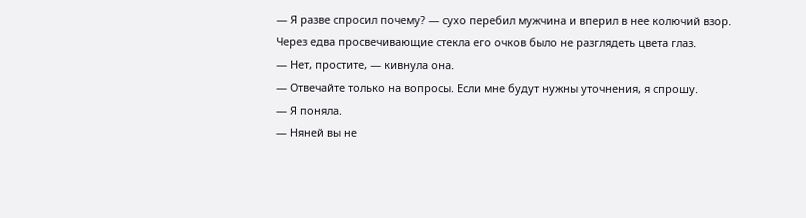— Я разве спросил почему? — сухо перебил мужчина и вперил в нее колючий взор.
Через едва просвечивающие стекла его очков было не разглядеть цвета глаз.
— Нет, простите, — кивнула она.
— Отвечайте только на вопросы. Если мне будут нужны уточнения, я спрошу.
— Я поняла.
— Няней вы не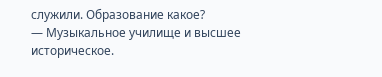служили. Образование какое?
— Музыкальное училище и высшее историческое.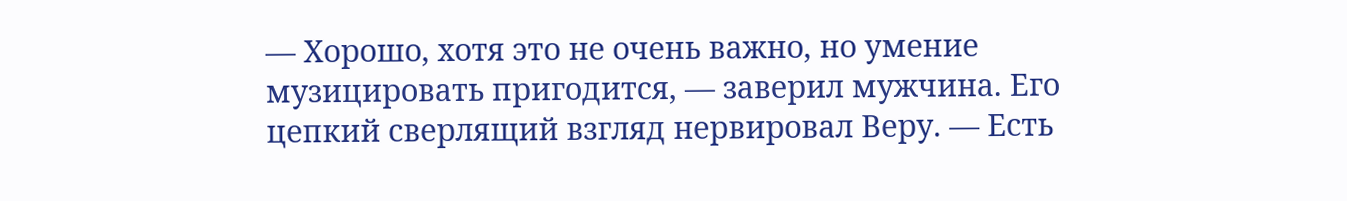— Хорошо, хотя это не очень важно, но умение музицировать пригодится, — заверил мужчина. Его цепкий сверлящий взгляд нервировал Веру. — Есть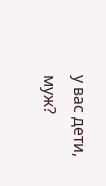у вас дети, муж?